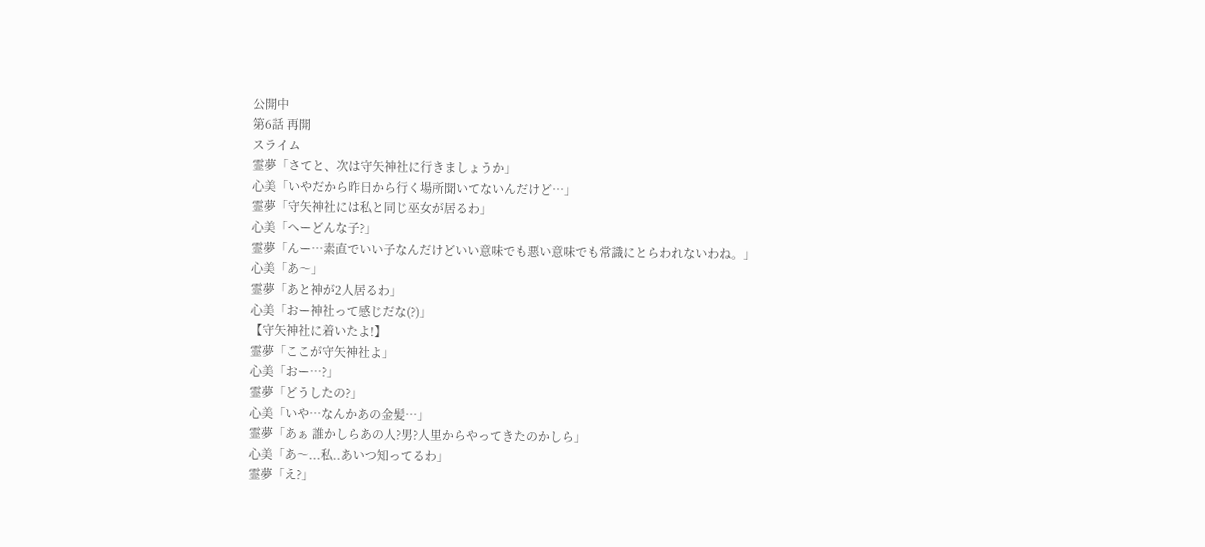公開中
第6話 再開
スライム
霊夢「さてと、次は守矢神社に行きましょうか」
心美「いやだから昨日から行く場所聞いてないんだけど…」
霊夢「守矢神社には私と同じ巫女が居るわ」
心美「へーどんな子?」
霊夢「んー…素直でいい子なんだけどいい意味でも悪い意味でも常識にとらわれないわね。」
心美「あ〜」
霊夢「あと神が2人居るわ」
心美「おー神社って感じだな(?)」
【守矢神社に着いたよ!】
霊夢「ここが守矢神社よ」
心美「おー…?」
霊夢「どうしたの?」
心美「いや…なんかあの金髪…」
霊夢「あぁ 誰かしらあの人?男?人里からやってきたのかしら」
心美「あ〜...私..あいつ知ってるわ」
霊夢「え?」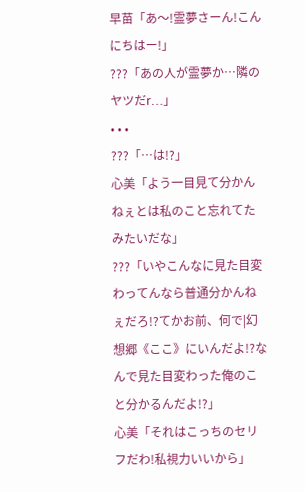早苗「あ〜!霊夢さーん!こんにちはー!」
???「あの人が霊夢か…隣のヤツだr…」
• • •
???「…は!?」
心美「よう一目見て分かんねぇとは私のこと忘れてたみたいだな」
???「いやこんなに見た目変わってんなら普通分かんねぇだろ!?てかお前、何で|幻想郷《ここ》にいんだよ!?なんで見た目変わった俺のこと分かるんだよ!?」
心美「それはこっちのセリフだわ!私視力いいから」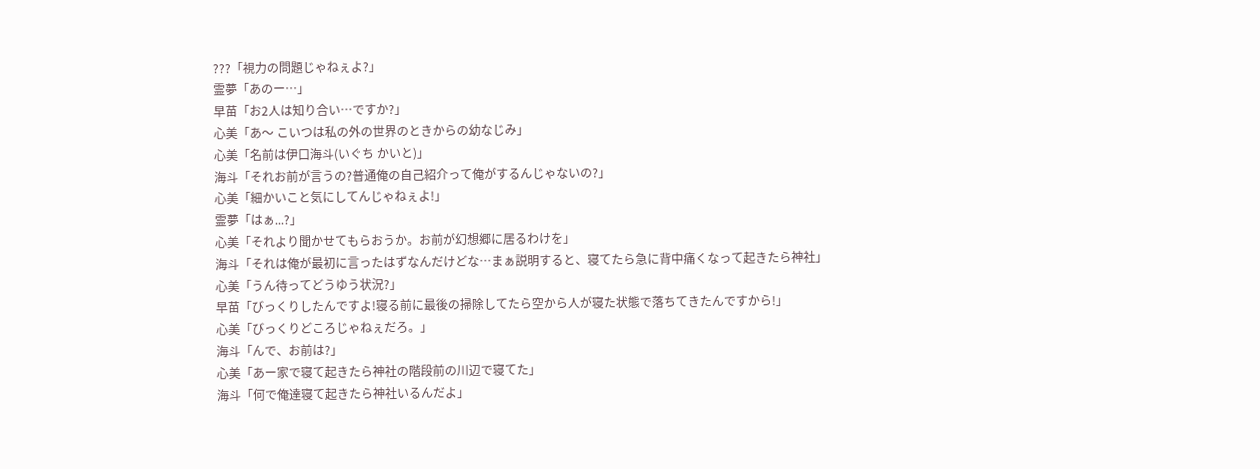???「視力の問題じゃねぇよ?」
霊夢「あのー…」
早苗「お2人は知り合い…ですか?」
心美「あ〜 こいつは私の外の世界のときからの幼なじみ」
心美「名前は伊口海斗(いぐち かいと)」
海斗「それお前が言うの?普通俺の自己紹介って俺がするんじゃないの?」
心美「細かいこと気にしてんじゃねぇよ!」
霊夢「はぁ...?」
心美「それより聞かせてもらおうか。お前が幻想郷に居るわけを」
海斗「それは俺が最初に言ったはずなんだけどな…まぁ説明すると、寝てたら急に背中痛くなって起きたら神社」
心美「うん待ってどうゆう状況?」
早苗「びっくりしたんですよ!寝る前に最後の掃除してたら空から人が寝た状態で落ちてきたんですから!」
心美「びっくりどころじゃねぇだろ。」
海斗「んで、お前は?」
心美「あー家で寝て起きたら神社の階段前の川辺で寝てた」
海斗「何で俺達寝て起きたら神社いるんだよ」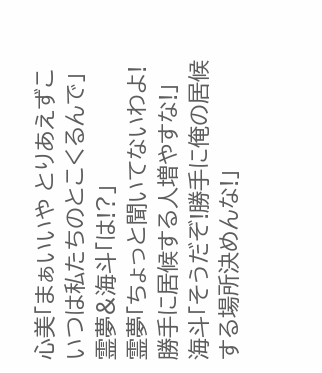心美「まぁいいや とりあえずこいつは私たちのとこくるんで」
霊夢&海斗「は!?」
霊夢「ちょっと聞いてないわよ!勝手に居候する人増やすな!」
海斗「そうだぞ!勝手に俺の居候する場所決めんな!」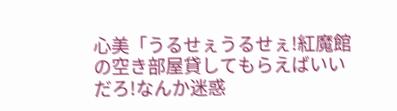心美「うるせぇうるせぇ!紅魔館の空き部屋貸してもらえばいいだろ!なんか迷惑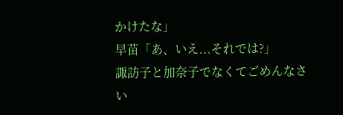かけたな」
早苗「あ、いえ...それでは?」
諏訪子と加奈子でなくてごめんなさい